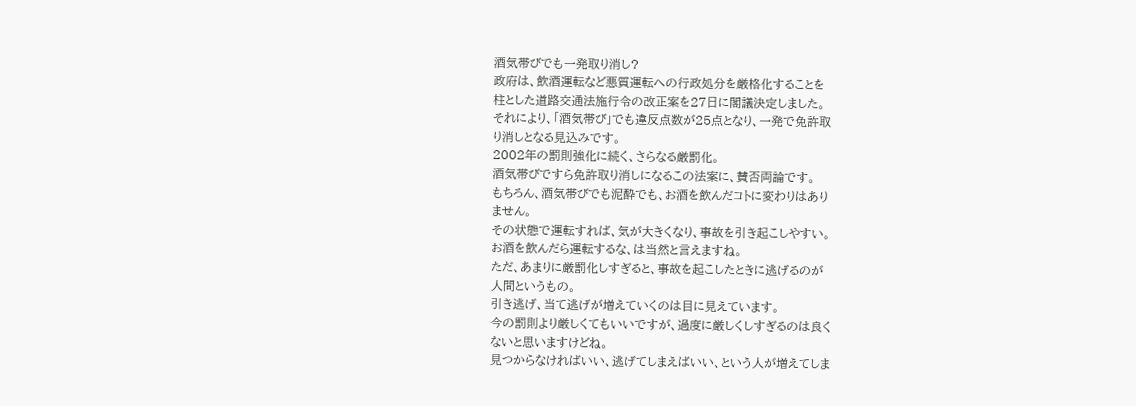酒気帯びでも一発取り消し?
政府は、飲酒運転など悪質運転への行政処分を厳格化することを
柱とした道路交通法施行令の改正案を27日に閣議決定しました。
それにより、「酒気帯び」でも違反点数が25点となり、一発で免許取
り消しとなる見込みです。
2002年の罰則強化に続く、さらなる厳罰化。
酒気帯びですら免許取り消しになるこの法案に、賛否両論です。
もちろん、酒気帯びでも泥酔でも、お酒を飲んだコトに変わりはあり
ません。
その状態で運転すれば、気が大きくなり、事故を引き起こしやすい。
お酒を飲んだら運転するな、は当然と言えますね。
ただ、あまりに厳罰化しすぎると、事故を起こしたときに逃げるのが
人間というもの。
引き逃げ、当て逃げが増えていくのは目に見えています。
今の罰則より厳しくてもいいですが、過度に厳しくしすぎるのは良く
ないと思いますけどね。
見つからなければいい、逃げてしまえばいい、という人が増えてしま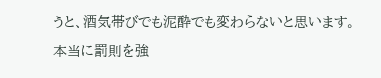うと、酒気帯びでも泥酔でも変わらないと思います。
本当に罰則を強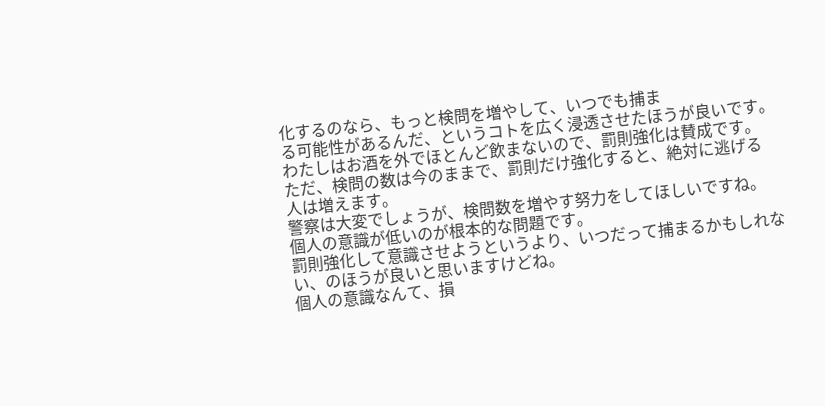化するのなら、もっと検問を増やして、いつでも捕ま
る可能性があるんだ、というコトを広く浸透させたほうが良いです。
わたしはお酒を外でほとんど飲まないので、罰則強化は賛成です。
ただ、検問の数は今のままで、罰則だけ強化すると、絶対に逃げる
人は増えます。
警察は大変でしょうが、検問数を増やす努力をしてほしいですね。
個人の意識が低いのが根本的な問題です。
罰則強化して意識させようというより、いつだって捕まるかもしれな
い、のほうが良いと思いますけどね。
個人の意識なんて、損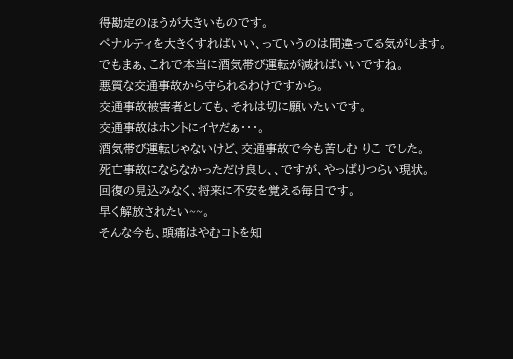得勘定のほうが大きいものです。
ペナルティを大きくすればいい、っていうのは間違ってる気がします。
でもまぁ、これで本当に酒気帯び運転が減ればいいですね。
悪質な交通事故から守られるわけですから。
交通事故被害者としても、それは切に願いたいです。
交通事故はホントにイヤだぁ・・・。
酒気帯び運転じゃないけど、交通事故で今も苦しむ りこ でした。
死亡事故にならなかっただけ良し、、ですが、やっぱりつらい現状。
回復の見込みなく、将来に不安を覚える毎日です。
早く解放されたい~~。
そんな今も、頭痛はやむコトを知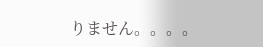りません。。。。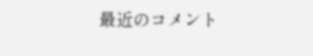最近のコメント